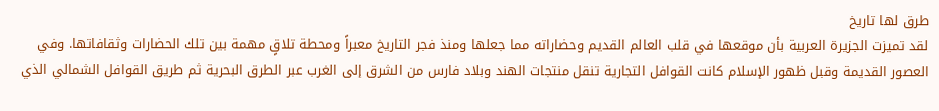طرق لها تاريخ
لقد تميزت الجزيرة العربية بأن موقعها في قلب العالم القديم وحضاراته مما جعلها ومنذ فجر التاريخ معبراً ومحطة تلاقٍ مهمة بين تلك الحضارات وثقافاتها. وفي العصور القديمة وقبل ظهور الإسلام كانت القوافل التجارية تنقل منتجات الهند وبلاد فارس من الشرق إلى الغرب عبر الطرق البحرية ثم طريق القوافل الشمالي الذي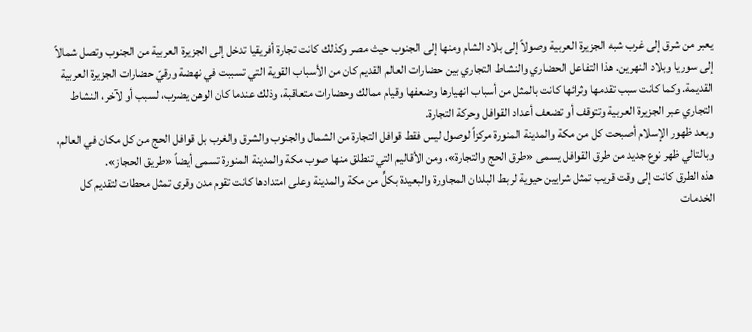يعبر من شرق إلى غرب شبه الجزيرة العربية وصولاً إلى بلاد الشام ومنها إلى الجنوب حيث مصر وكذلك كانت تجارة أفريقيا تدخل إلى الجزيرة العربية من الجنوب وتصل شمالاً إلى سوريا وبلاد النهرين. هذا التفاعل الحضاري والنشاط التجاري بين حضارات العالم القديم كان من الأسباب القوية التي تسببت في نهضة ورقيّ حضارات الجزيرة العربية القديمة. وكما كانت سبب تقدمها وثرائها كانت بالمثل من أسباب انهيارها وضعفها وقيام ممالك وحضارات متعاقبة، وذلك عندما كان الوهن يضرب، لسبب أو لآخر، النشاط التجاري عبر الجزيرة العربية وتتوقف أو تضعف أعداد القوافل وحركة التجارة.
وبعد ظهور الإسلام أصبحت كل من مكة والمدينة المنورة مركزاً لوصول ليس فقط قوافل التجارة من الشمال والجنوب والشرق والغرب بل قوافل الحج من كل مكان في العالم، وبالتالي ظهر نوع جديد من طرق القوافل يسمى «طرق الحج والتجارة»، ومن الأقاليم التي تنطلق منها صوب مكة والمدينة المنورة تسمى أيضاً «طريق الحجاز».
هذه الطرق كانت إلى وقت قريب تمثل شرايين حيوية لربط البلدان المجاورة والبعيدة بكلٍّ من مكة والمدينة وعلى امتدادها كانت تقوم مدن وقرى تمثل محطات لتقديم كل الخدمات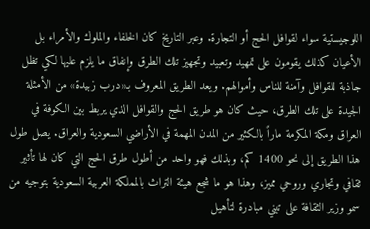اللوجيستية سواء لقوافل الحج أو التجارة. وعبر التاريخ كان الخلفاء والملوك والأمراء بل الأعيان كذلك يقومون على تمهيد وتعبيد وتجهيز تلك الطرق وإنفاق ما يلزم عليها لكي تظل جاذبة للقوافل وآمنة للناس وأموالهم. ويعد الطريق المعروف بـ«درب زبيدة» من الأمثلة الجيدة على تلك الطرق، حيث كان هو طريق الحج والقوافل الذي يربط بين الكوفة في العراق ومكة المكرمة ماراً بالكثير من المدن المهمة في الأراضي السعودية والعراق. يصل طول هذا الطريق إلى نحو 1400 كم، وبذلك فهو واحد من أطول طرق الحج التي كان لها تأثير ثقافي وتجاري وروحي مميز، وهذا هو ما شجع هيئة التراث بالمملكة العربية السعودية بتوجيه من سمو وزير الثقافة على تبني مبادرة لتأهيل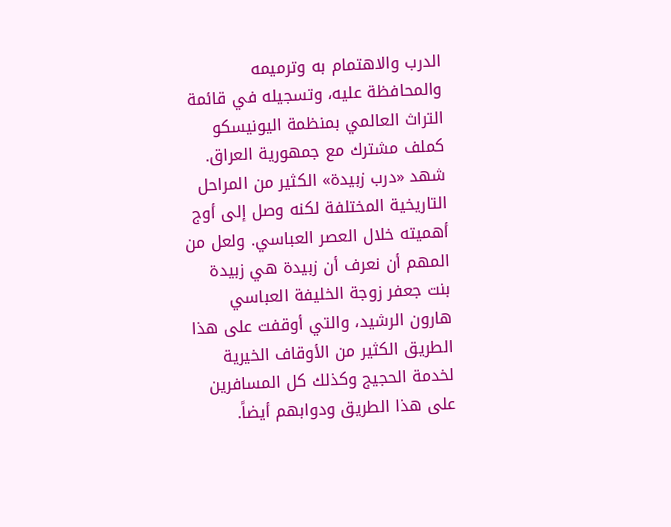الدرب والاهتمام به وترميمه والمحافظة عليه، وتسجيله في قائمة التراث العالمي بمنظمة اليونيسكو كملف مشترك مع جمهورية العراق.
شهد «درب زبيدة» الكثير من المراحل التاريخية المختلفة لكنه وصل إلى أوج أهميته خلال العصر العباسي. ولعل من المهم أن نعرف أن زبيدة هي زبيدة بنت جعفر زوجة الخليفة العباسي هارون الرشيد، والتي أوقفت على هذا الطريق الكثير من الأوقاف الخيرية لخدمة الحجيج وكذلك كل المسافرين على هذا الطريق ودوابهم أيضاً.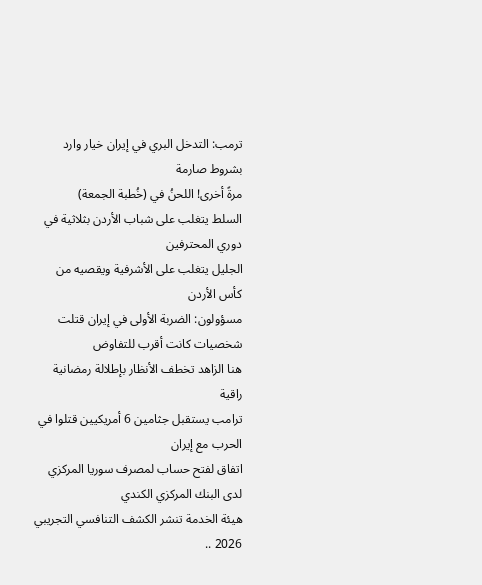ترمب: التدخل البري في إيران خيار وارد بشروط صارمة
مرةً أخرى! اللحنُ في (خُطبة الجمعة)
السلط يتغلب على شباب الأردن بثلاثية في دوري المحترفين
الجليل يتغلب على الأشرفية ويقصيه من كأس الأردن
مسؤولون: الضربة الأولى في إيران قتلت شخصيات كانت أقرب للتفاوض
هنا الزاهد تخطف الأنظار بإطلالة رمضانية راقية
ترامب يستقبل جثامين 6 أمريكيين قتلوا في الحرب مع إيران
اتفاق لفتح حساب لمصرف سوريا المركزي لدى البنك المركزي الكندي
هيئة الخدمة تنشر الكشف التنافسي التجريبي 2026 ..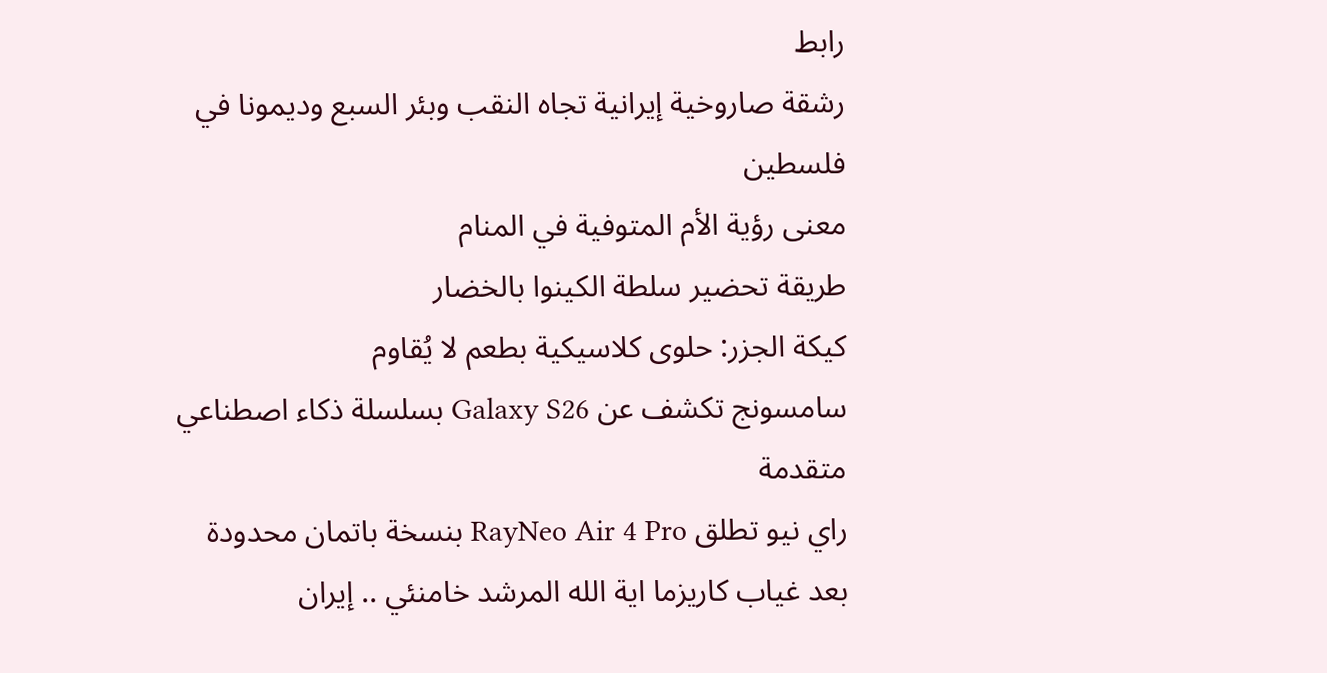رابط
رشقة صاروخية إيرانية تجاه النقب وبئر السبع وديمونا في فلسطين
معنى رؤية الأم المتوفية في المنام
طريقة تحضير سلطة الكينوا بالخضار
كيكة الجزر: حلوى كلاسيكية بطعم لا يُقاوم
سامسونج تكشف عن Galaxy S26 بسلسلة ذكاء اصطناعي متقدمة
راي نيو تطلق RayNeo Air 4 Pro بنسخة باتمان محدودة
بعد غياب كاريزما اية الله المرشد خامنئي .. إيران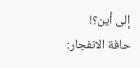إلى أين؟!
حافة الانفجار: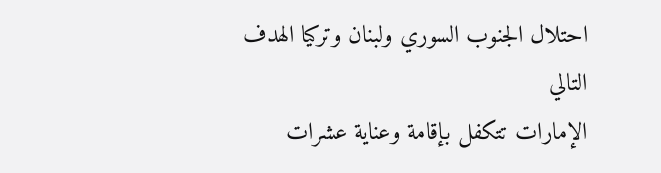احتلال الجنوب السوري ولبنان وتركيا الهدف التالي
الإمارات تتكفل بإقامة وعناية عشرات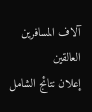آلاف المسافرين العالقين
إعلان نتائج الشامل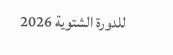للدورة الشتوية 2026